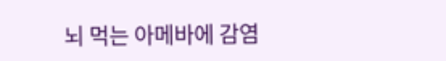뇌 먹는 아메바에 감염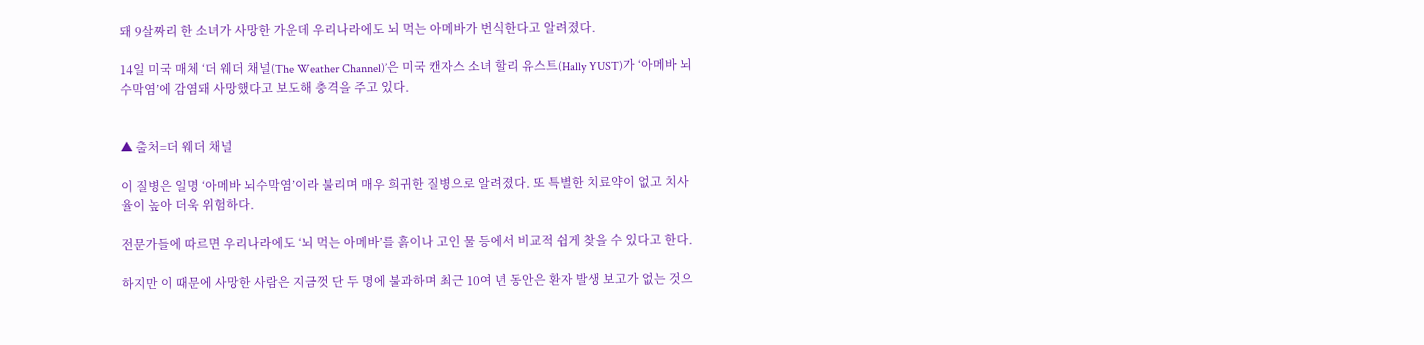돼 9살짜리 한 소녀가 사망한 가운데 우리나라에도 뇌 먹는 아메바가 번식한다고 알려졌다.

14일 미국 매체 ‘더 웨더 채널(The Weather Channel)’은 미국 캔자스 소녀 할리 유스트(Hally YUST)가 ‘아메바 뇌수막염’에 감염돼 사망했다고 보도해 충격을 주고 있다.


▲ 출처=더 웨더 채널

이 질병은 일명 ‘아메바 뇌수막염’이라 불리며 매우 희귀한 질병으로 알려졌다. 또 특별한 치료약이 없고 치사율이 높아 더욱 위험하다.

전문가들에 따르면 우리나라에도 ‘뇌 먹는 아메바’를 흙이나 고인 물 등에서 비교적 쉽게 찾을 수 있다고 한다.

하지만 이 때문에 사망한 사람은 지금껏 단 두 명에 불과하며 최근 10여 년 동안은 환자 발생 보고가 없는 것으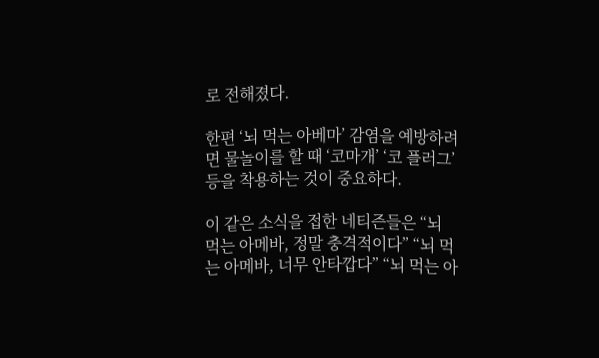로 전해졌다.

한편 ‘뇌 먹는 아베마’ 감염을 예방하려면 물놀이를 할 때 ‘코마개’ ‘코 플러그’ 등을 착용하는 것이 중요하다.

이 같은 소식을 접한 네티즌들은 “뇌 먹는 아메바, 정말 충격적이다” “뇌 먹는 아메바, 너무 안타깝다” “뇌 먹는 아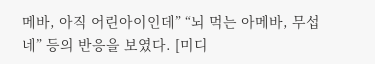메바, 아직 어린아이인데” “뇌 먹는 아메바, 무섭네” 등의 반응을 보였다. [미디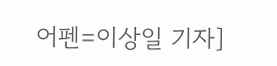어펜=이상일 기자]